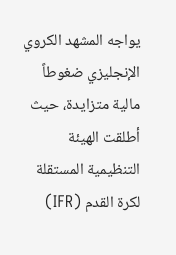يواجه المشهد الكروي الإنجليزي ضغوطاً مالية متزايدة، حيث أطلقت الهيئة التنظيمية المستقلة لكرة القدم (IFR)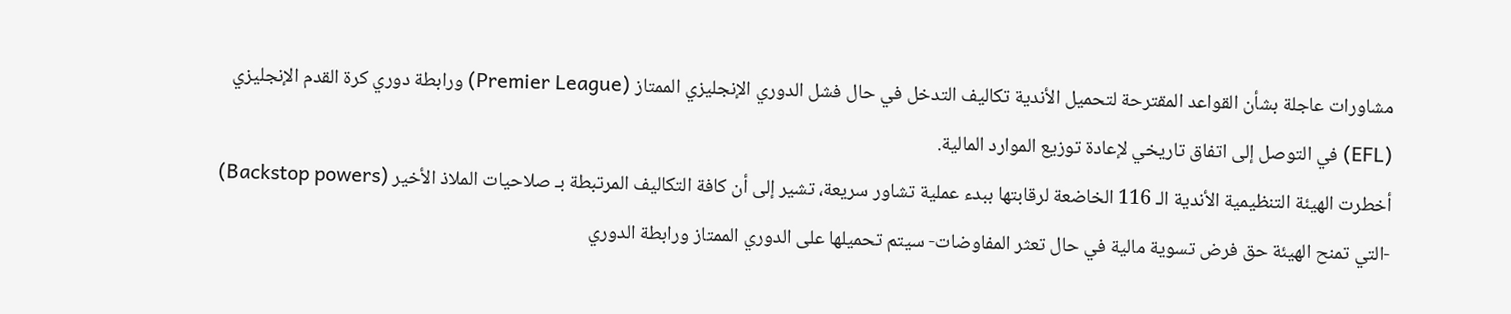مشاورات عاجلة بشأن القواعد المقترحة لتحميل الأندية تكاليف التدخل في حال فشل الدوري الإنجليزي الممتاز (Premier League) ورابطة دوري كرة القدم الإنجليزي (EFL) في التوصل إلى اتفاق تاريخي لإعادة توزيع الموارد المالية.
أخطرت الهيئة التنظيمية الأندية الـ 116 الخاضعة لرقابتها ببدء عملية تشاور سريعة، تشير إلى أن كافة التكاليف المرتبطة بـ صلاحيات الملاذ الأخير (Backstop powers) -التي تمنح الهيئة حق فرض تسوية مالية في حال تعثر المفاوضات- سيتم تحميلها على الدوري الممتاز ورابطة الدوري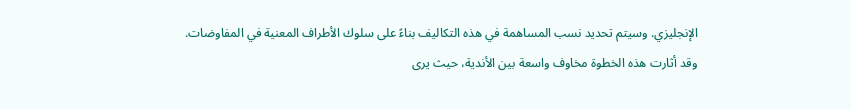الإنجليزي. وسيتم تحديد نسب المساهمة في هذه التكاليف بناءً على سلوك الأطراف المعنية في المفاوضات.
وقد أثارت هذه الخطوة مخاوف واسعة بين الأندية، حيث يرى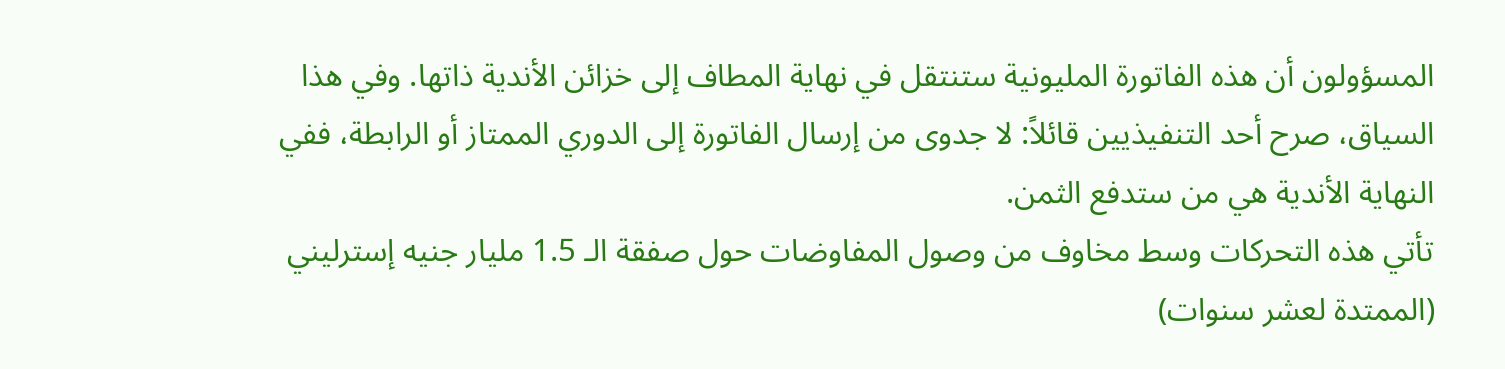المسؤولون أن هذه الفاتورة المليونية ستنتقل في نهاية المطاف إلى خزائن الأندية ذاتها. وفي هذا السياق، صرح أحد التنفيذيين قائلاً: لا جدوى من إرسال الفاتورة إلى الدوري الممتاز أو الرابطة، ففي النهاية الأندية هي من ستدفع الثمن.
تأتي هذه التحركات وسط مخاوف من وصول المفاوضات حول صفقة الـ 1.5 مليار جنيه إسترليني (الممتدة لعشر سنوات)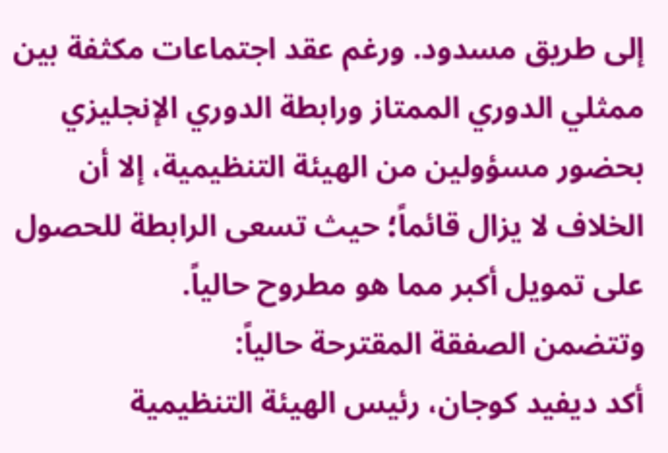إلى طريق مسدود. ورغم عقد اجتماعات مكثفة بين ممثلي الدوري الممتاز ورابطة الدوري الإنجليزي بحضور مسؤولين من الهيئة التنظيمية، إلا أن الخلاف لا يزال قائماً؛ حيث تسعى الرابطة للحصول على تمويل أكبر مما هو مطروح حالياً.
وتتضمن الصفقة المقترحة حالياً:
أكد ديفيد كوجان، رئيس الهيئة التنظيمية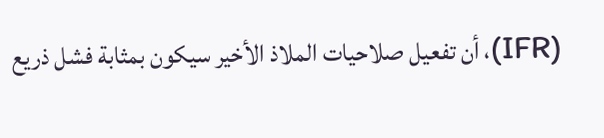(IFR)، أن تفعيل صلاحيات الملاذ الأخير سيكون بمثابة فشل ذريع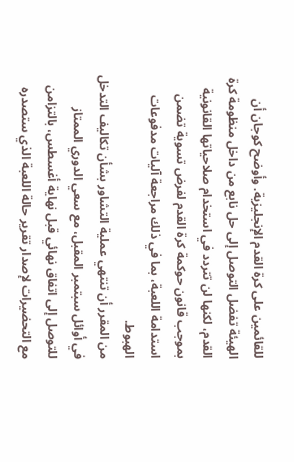للقائمين على كرة القدم الإنجليزية. وأوضح كوجان أن الهيئة تفضل التوصل إلى حل نابع من داخل منظومة كرة القدم، لكنها لن تتردد في استخدام صلاحياتها القانونية بموجب قانون حوكمة كرة القدم لفرض تسوية تضمن استدامة اللعبة، بما في ذلك مراجعة آليات مدفوعات الهبوط.
من المقرر أن تنتهي عملية التشاور بشأن تكاليف التدخل في أوائل سبتمبر المقبل، مع سعي الدوري الممتاز للتوصل إلى اتفاق نهائي قبل نهاية أغسطس، بالتزامن مع التحضيرات لإصدار تقرير حالة اللعبة الذي ستصدره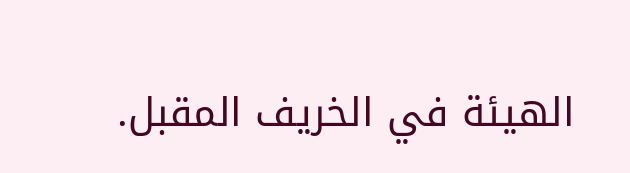الهيئة في الخريف المقبل.